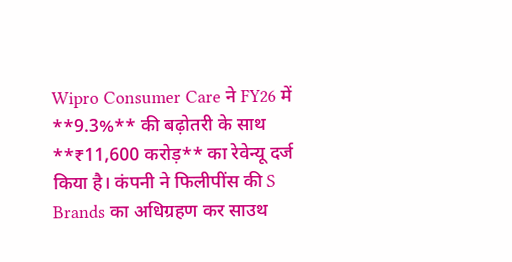Wipro Consumer Care ने FY26 में **9.3%** की बढ़ोतरी के साथ **₹11,600 करोड़** का रेवेन्यू दर्ज किया है। कंपनी ने फिलीपींस की S Brands का अधिग्रहण कर साउथ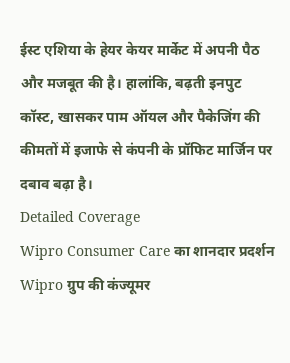ईस्ट एशिया के हेयर केयर मार्केट में अपनी पैठ और मजबूत की है। हालांकि, बढ़ती इनपुट कॉस्ट, खासकर पाम ऑयल और पैकेजिंग की कीमतों में इजाफे से कंपनी के प्रॉफिट मार्जिन पर दबाव बढ़ा है।
Detailed Coverage
Wipro Consumer Care का शानदार प्रदर्शन
Wipro ग्रुप की कंज्यूमर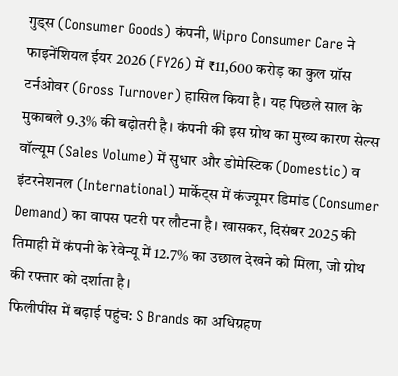गुड्स (Consumer Goods) कंपनी, Wipro Consumer Care ने फाइनेंशियल ईयर 2026 (FY26) में ₹11,600 करोड़ का कुल ग्रॉस टर्नओवर (Gross Turnover) हासिल किया है। यह पिछले साल के मुकाबले 9.3% की बढ़ोतरी है। कंपनी की इस ग्रोथ का मुख्य कारण सेल्स वॉल्यूम (Sales Volume) में सुधार और डोमेस्टिक (Domestic) व इंटरनेशनल (International) मार्केट्स में कंज्यूमर डिमांड (Consumer Demand) का वापस पटरी पर लौटना है। खासकर, दिसंबर 2025 की तिमाही में कंपनी के रेवेन्यू में 12.7% का उछाल देखने को मिला, जो ग्रोथ की रफ्तार को दर्शाता है।
फिलीपींस में बढ़ाई पहुंच: S Brands का अधिग्रहण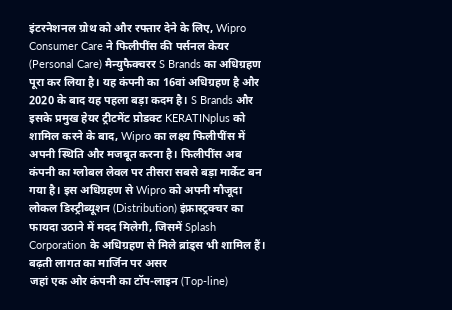इंटरनेशनल ग्रोथ को और रफ्तार देने के लिए, Wipro Consumer Care ने फिलीपींस की पर्सनल केयर (Personal Care) मैन्युफैक्चरर S Brands का अधिग्रहण पूरा कर लिया है। यह कंपनी का 16वां अधिग्रहण है और 2020 के बाद यह पहला बड़ा कदम है। S Brands और इसके प्रमुख हेयर ट्रीटमेंट प्रोडक्ट KERATINplus को शामिल करने के बाद, Wipro का लक्ष्य फिलीपींस में अपनी स्थिति और मजबूत करना है। फिलीपींस अब कंपनी का ग्लोबल लेवल पर तीसरा सबसे बड़ा मार्केट बन गया है। इस अधिग्रहण से Wipro को अपनी मौजूदा लोकल डिस्ट्रीब्यूशन (Distribution) इंफ्रास्ट्रक्चर का फायदा उठाने में मदद मिलेगी, जिसमें Splash Corporation के अधिग्रहण से मिले ब्रांड्स भी शामिल हैं।
बढ़ती लागत का मार्जिन पर असर
जहां एक ओर कंपनी का टॉप-लाइन (Top-line)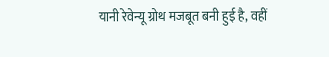यानी रेवेन्यू ग्रोथ मजबूत बनी हुई है, वहीं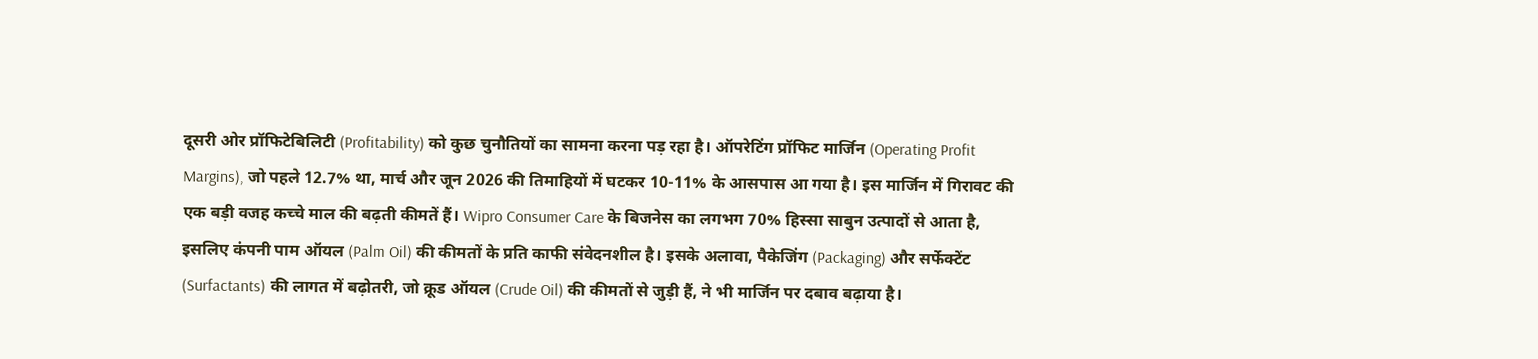दूसरी ओर प्रॉफिटेबिलिटी (Profitability) को कुछ चुनौतियों का सामना करना पड़ रहा है। ऑपरेटिंग प्रॉफिट मार्जिन (Operating Profit Margins), जो पहले 12.7% था, मार्च और जून 2026 की तिमाहियों में घटकर 10-11% के आसपास आ गया है। इस मार्जिन में गिरावट की एक बड़ी वजह कच्चे माल की बढ़ती कीमतें हैं। Wipro Consumer Care के बिजनेस का लगभग 70% हिस्सा साबुन उत्पादों से आता है, इसलिए कंपनी पाम ऑयल (Palm Oil) की कीमतों के प्रति काफी संवेदनशील है। इसके अलावा, पैकेजिंग (Packaging) और सर्फेक्टेंट (Surfactants) की लागत में बढ़ोतरी, जो क्रूड ऑयल (Crude Oil) की कीमतों से जुड़ी हैं, ने भी मार्जिन पर दबाव बढ़ाया है।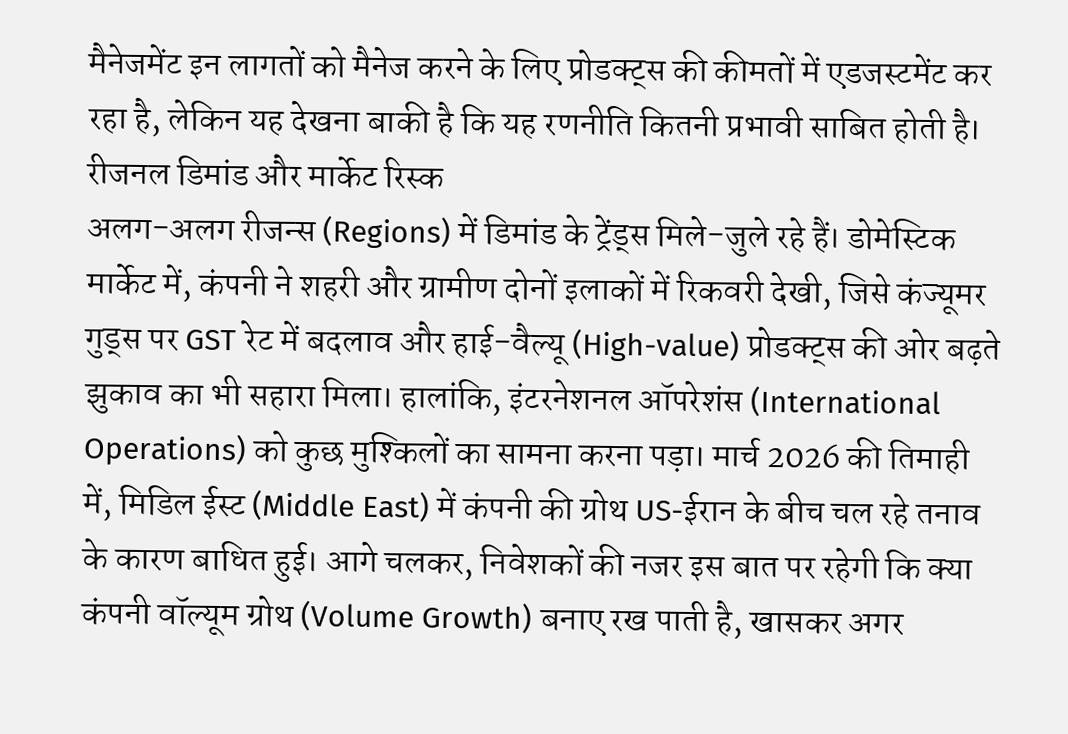मैनेजमेंट इन लागतों को मैनेज करने के लिए प्रोडक्ट्स की कीमतों में एडजस्टमेंट कर रहा है, लेकिन यह देखना बाकी है कि यह रणनीति कितनी प्रभावी साबित होती है।
रीजनल डिमांड और मार्केट रिस्क
अलग-अलग रीजन्स (Regions) में डिमांड के ट्रेंड्स मिले-जुले रहे हैं। डोमेस्टिक मार्केट में, कंपनी ने शहरी और ग्रामीण दोनों इलाकों में रिकवरी देखी, जिसे कंज्यूमर गुड्स पर GST रेट में बदलाव और हाई-वैल्यू (High-value) प्रोडक्ट्स की ओर बढ़ते झुकाव का भी सहारा मिला। हालांकि, इंटरनेशनल ऑपरेशंस (International Operations) को कुछ मुश्किलों का सामना करना पड़ा। मार्च 2026 की तिमाही में, मिडिल ईस्ट (Middle East) में कंपनी की ग्रोथ US-ईरान के बीच चल रहे तनाव के कारण बाधित हुई। आगे चलकर, निवेशकों की नजर इस बात पर रहेगी कि क्या कंपनी वॉल्यूम ग्रोथ (Volume Growth) बनाए रख पाती है, खासकर अगर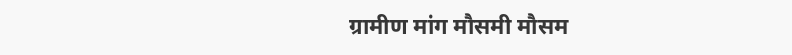ग्रामीण मांग मौसमी मौसम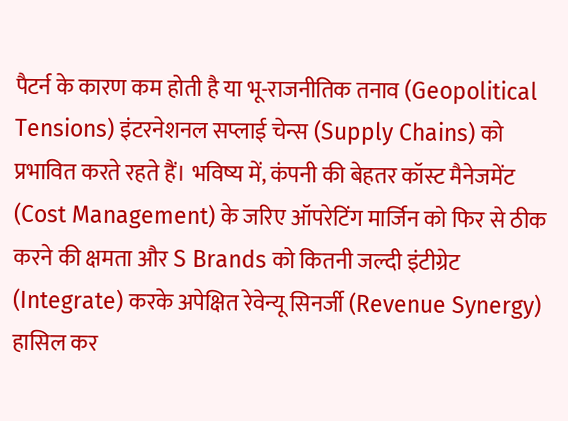पैटर्न के कारण कम होती है या भू-राजनीतिक तनाव (Geopolitical Tensions) इंटरनेशनल सप्लाई चेन्स (Supply Chains) को प्रभावित करते रहते हैं। भविष्य में, कंपनी की बेहतर कॉस्ट मैनेजमेंट (Cost Management) के जरिए ऑपरेटिंग मार्जिन को फिर से ठीक करने की क्षमता और S Brands को कितनी जल्दी इंटीग्रेट (Integrate) करके अपेक्षित रेवेन्यू सिनर्जी (Revenue Synergy) हासिल कर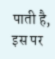पाती है, इस पर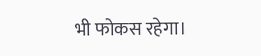भी फोकस रहेगा।